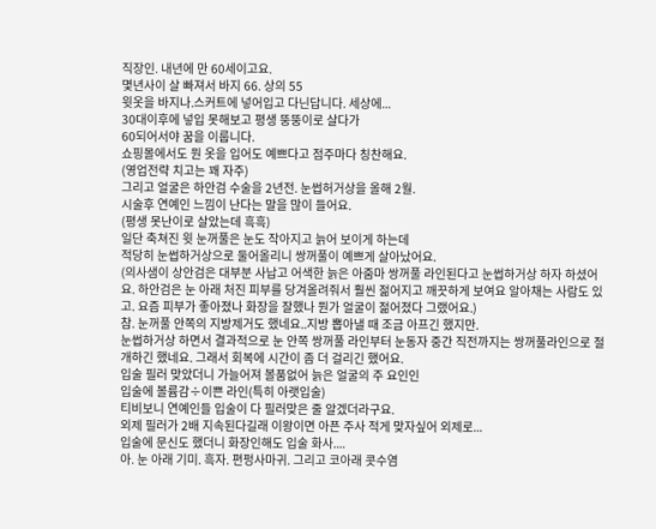직장인. 내년에 만 60세이고요.
몇년사이 살 빠져서 바지 66. 상의 55
윗옷을 바지나.스커트에 넣어입고 다닌답니다. 세상에...
30대이후에 넣입 못해보고 평생 뚱뚱이로 살다가
60되어서야 꿈을 이룹니다.
쇼핑몰에서도 뭔 옷을 입어도 예쁘다고 점주마다 칭찬해요.
(영업전략 치고는 꽤 자주)
그리고 얼굴은 하안검 수술을 2년전. 눈썹허거상을 올해 2월.
시술후 연예인 느낌이 난다는 말을 많이 들어요.
(평생 못난이로 살았는데 흑흑)
일단 축쳐진 윗 눈꺼풀은 눈도 작아지고 늙어 보이게 하는데
적당히 눈썹하거상으로 둘어올리니 쌍꺼풀이 예쁘게 살아났어요.
(의사샘이 상안검은 대부분 사납고 어색한 늙은 아줌마 쌍꺼풀 라인된다고 눈썹하거상 하자 하셨어요. 하안검은 눈 아래 처진 피부를 당겨올려줘서 훨씬 젊어지고 깨끗하게 보여요 알아채는 사람도 있고. 요즘 피부가 좋아졌나 화장을 잘했나 뭔가 얼굴이 젊어졌다 그랬어요.)
참. 눈꺼풀 안쪽의 지방제거도 했네요..지방 뽑아낼 때 조금 아프긴 했지만.
눈썹하거상 하면서 결과적으로 눈 안쪽 쌍꺼풀 라인부터 눈동자 중간 직전까지는 쌍꺼풀라인으로 절개하긴 했네요. 그래서 회복에 시간이 좀 더 걸리긴 했어요.
입술 필러 맞았더니 가늘어져 볼품없어 늙은 얼굴의 주 요인인
입술에 볼륨감÷이쁜 라인(특히 아랫입술)
티비보니 연예인들 입술이 다 필러맞은 줄 알겠더라구요.
외제 필러가 2배 지속된다길래 이왕이면 아픈 주사 적게 맞자싶어 외제로...
입술에 문신도 했더니 화장인해도 입술 화사....
아. 눈 아래 기미. 흑자. 편펑사마귀. 그리고 코아래 콧수염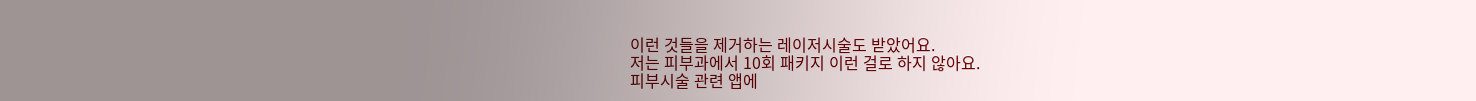이런 것들을 제거하는 레이저시술도 받았어요.
저는 피부과에서 10회 패키지 이런 걸로 하지 않아요.
피부시술 관련 앱에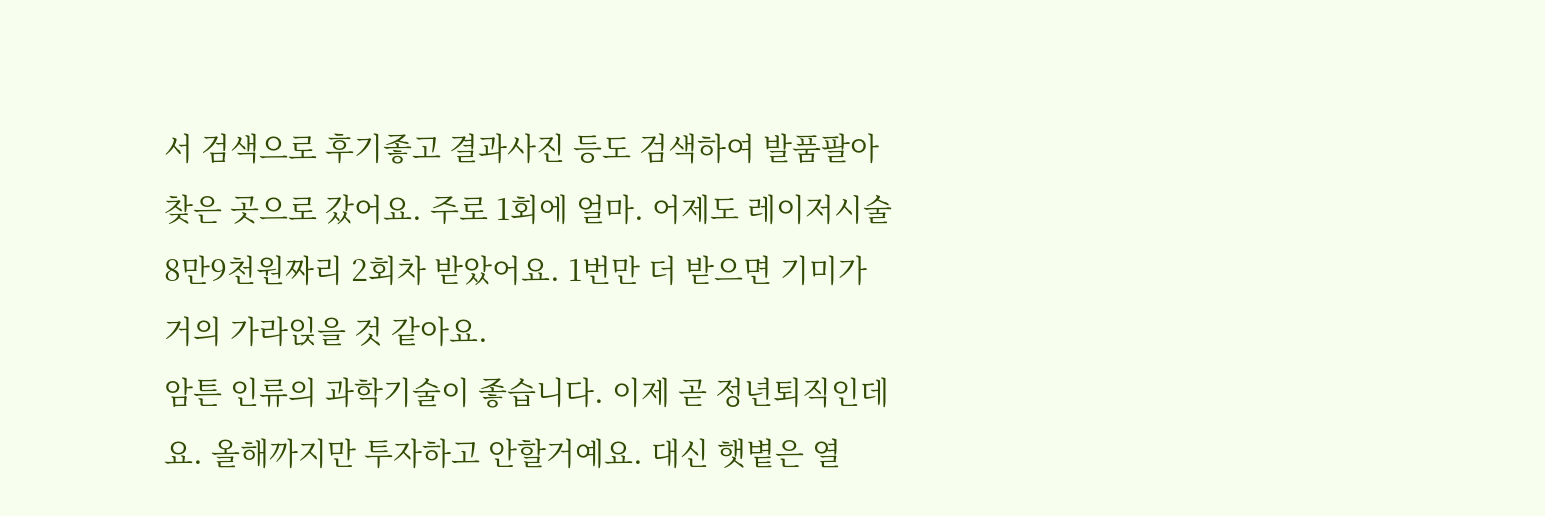서 검색으로 후기좋고 결과사진 등도 검색하여 발품팔아 찾은 곳으로 갔어요. 주로 1회에 얼마. 어제도 레이저시술 8만9천원짜리 2회차 받았어요. 1번만 더 받으면 기미가 거의 가라읹을 것 같아요.
암튼 인류의 과학기술이 좋습니다. 이제 곧 정년퇴직인데요. 올해까지만 투자하고 안할거예요. 대신 햇볕은 열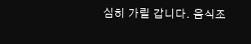심히 가릴 갑니다. 음식조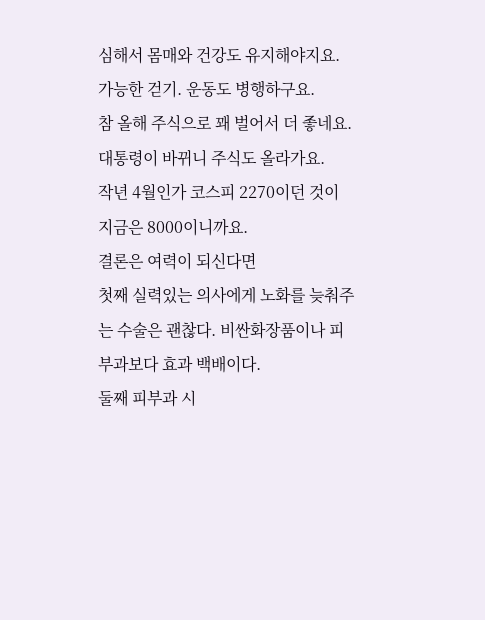심해서 몸매와 건강도 유지해야지요. 가능한 걷기. 운동도 병행하구요.
참 올해 주식으로 꽤 벌어서 더 좋네요.
대통령이 바뀌니 주식도 올라가요.
작년 4월인가 코스피 2270이던 것이 지금은 8000이니까요.
결론은 여력이 되신다면
첫째 실력있는 의사에게 노화를 늦춰주는 수술은 괜찮다. 비싼화장품이나 피부과보다 효과 백배이다.
둘째 피부과 시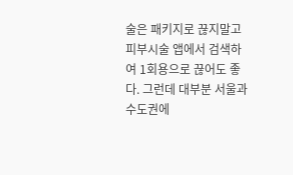술은 패키지로 끊지말고 피부시술 앱에서 검색하여 1회용으로 끊어도 좋다. 그런데 대부분 서울과 수도권에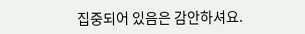집중되어 있음은 감안하셔요.